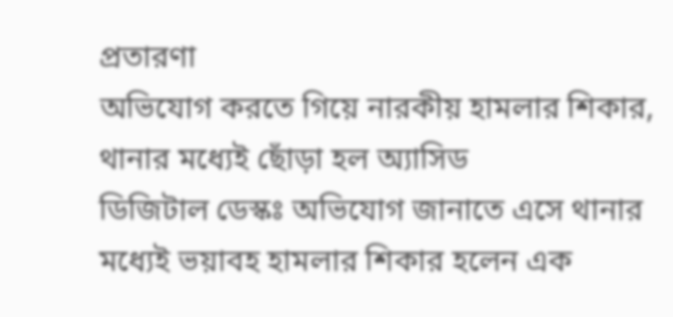প্রতারণা
অভিযোগ করতে গিয়ে নারকীয় হামলার শিকার, থানার মধ্যেই ছোঁড়া হল অ্যাসিড
ডিজিটাল ডেস্কঃ অভিযোগ জানাতে এসে থানার মধ্যেই ভয়াবহ হামলার শিকার হলেন এক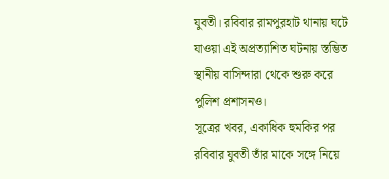যুবতী। রবিবার রামপুরহাট থানায় ঘটে যাওয়া এই অপ্রত্যাশিত ঘটনায় স্তম্ভিত স্থানীয় বাসিন্দারা থেকে শুরু করে পুলিশ প্রশাসনও।
সূত্রের খবর, একাধিক হুমকির পর রবিবার যুবতী তাঁর মাকে সঙ্গে নিয়ে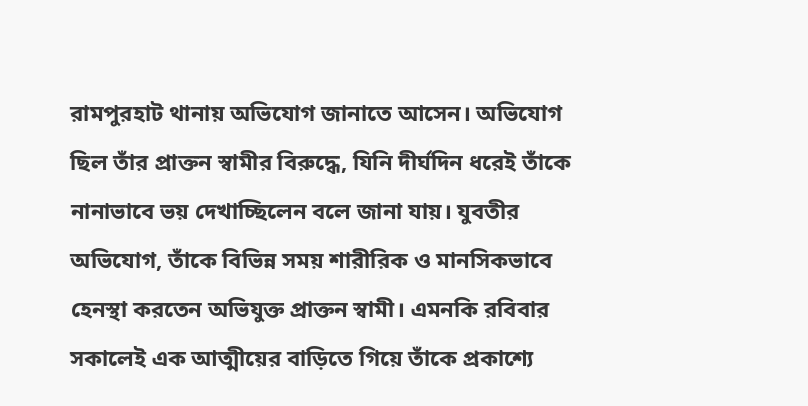রামপুরহাট থানায় অভিযোগ জানাতে আসেন। অভিযোগ ছিল তাঁর প্রাক্তন স্বামীর বিরুদ্ধে, যিনি দীর্ঘদিন ধরেই তাঁকে নানাভাবে ভয় দেখাচ্ছিলেন বলে জানা যায়। যুবতীর অভিযোগ, তাঁকে বিভিন্ন সময় শারীরিক ও মানসিকভাবে হেনস্থা করতেন অভিযুক্ত প্রাক্তন স্বামী। এমনকি রবিবার সকালেই এক আত্মীয়ের বাড়িতে গিয়ে তাঁকে প্রকাশ্যে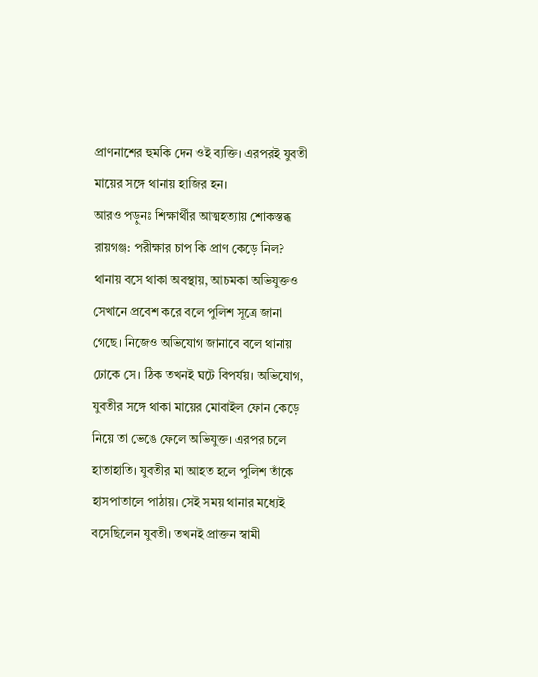প্রাণনাশের হুমকি দেন ওই ব্যক্তি। এরপরই যুবতী মায়ের সঙ্গে থানায় হাজির হন।
আরও পড়ুনঃ শিক্ষার্থীর আত্মহত্যায় শোকস্তব্ধ রায়গঞ্জ: পরীক্ষার চাপ কি প্রাণ কেড়ে নিল?
থানায় বসে থাকা অবস্থায়, আচমকা অভিযুক্তও সেখানে প্রবেশ করে বলে পুলিশ সূত্রে জানা গেছে। নিজেও অভিযোগ জানাবে বলে থানায় ঢোকে সে। ঠিক তখনই ঘটে বিপর্যয়। অভিযোগ, যুবতীর সঙ্গে থাকা মায়ের মোবাইল ফোন কেড়ে নিয়ে তা ভেঙে ফেলে অভিযুক্ত। এরপর চলে হাতাহাতি। যুবতীর মা আহত হলে পুলিশ তাঁকে হাসপাতালে পাঠায়। সেই সময় থানার মধ্যেই বসেছিলেন যুবতী। তখনই প্রাক্তন স্বামী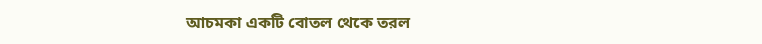আচমকা একটি বোতল থেকে তরল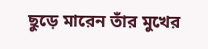ছুড়ে মারেন তাঁর মুখের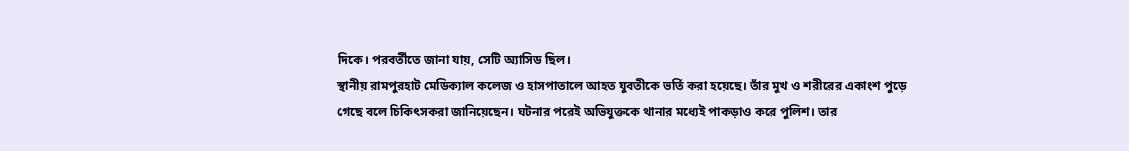দিকে। পরবর্তীতে জানা যায়, সেটি অ্যাসিড ছিল।
স্থানীয় রামপুরহাট মেডিক্যাল কলেজ ও হাসপাতালে আহত যুবতীকে ভর্তি করা হয়েছে। তাঁর মুখ ও শরীরের একাংশ পুড়ে গেছে বলে চিকিৎসকরা জানিয়েছেন। ঘটনার পরেই অভিযুক্তকে থানার মধ্যেই পাকড়াও করে পুলিশ। তার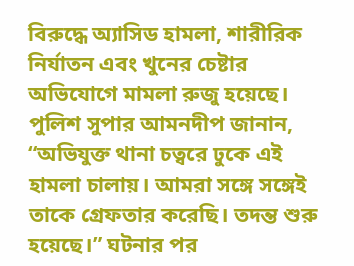বিরুদ্ধে অ্যাসিড হামলা, শারীরিক নির্যাতন এবং খুনের চেষ্টার অভিযোগে মামলা রুজু হয়েছে।
পুলিশ সুপার আমনদীপ জানান, “অভিযুক্ত থানা চত্বরে ঢুকে এই হামলা চালায়। আমরা সঙ্গে সঙ্গেই তাকে গ্রেফতার করেছি। তদন্ত শুরু হয়েছে।” ঘটনার পর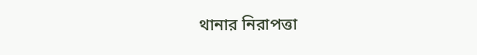থানার নিরাপত্তা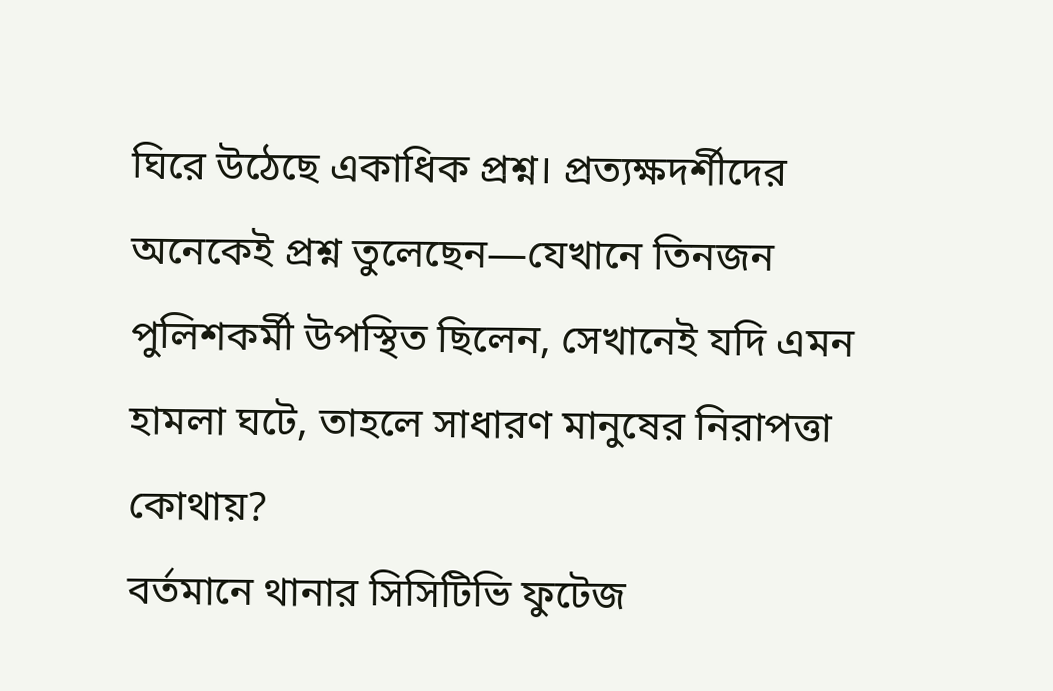ঘিরে উঠেছে একাধিক প্রশ্ন। প্রত্যক্ষদর্শীদের অনেকেই প্রশ্ন তুলেছেন—যেখানে তিনজন পুলিশকর্মী উপস্থিত ছিলেন, সেখানেই যদি এমন হামলা ঘটে, তাহলে সাধারণ মানুষের নিরাপত্তা কোথায়?
বর্তমানে থানার সিসিটিভি ফুটেজ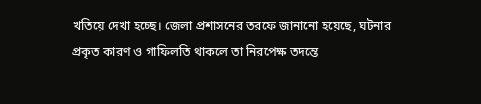খতিয়ে দেখা হচ্ছে। জেলা প্রশাসনের তরফে জানানো হয়েছে, ঘটনার প্রকৃত কারণ ও গাফিলতি থাকলে তা নিরপেক্ষ তদন্তে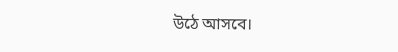উঠে আসবে।